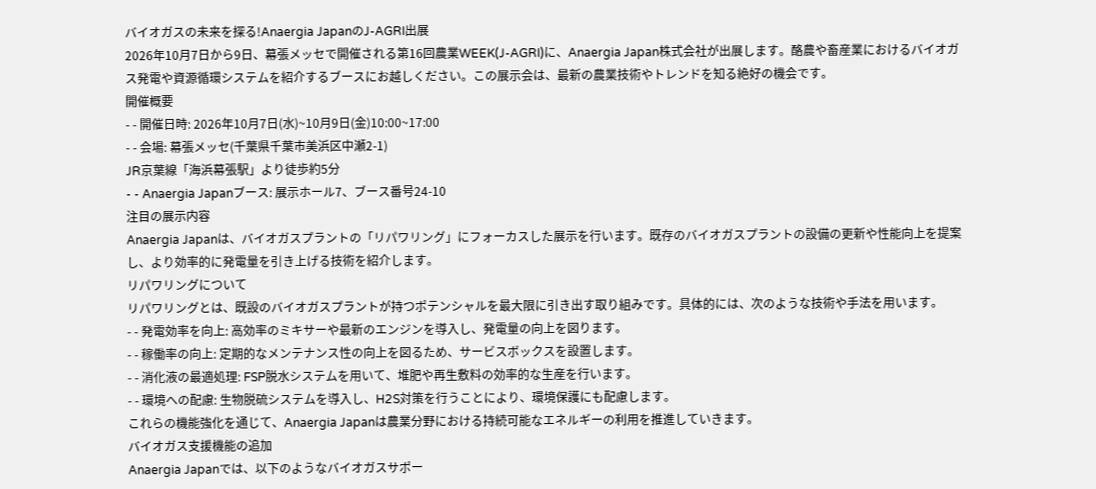バイオガスの未来を探る!Anaergia JapanのJ-AGRI出展
2026年10月7日から9日、幕張メッセで開催される第16回農業WEEK(J-AGRI)に、Anaergia Japan株式会社が出展します。酪農や畜産業におけるバイオガス発電や資源循環システムを紹介するブースにお越しください。この展示会は、最新の農業技術やトレンドを知る絶好の機会です。
開催概要
- - 開催日時: 2026年10月7日(水)~10月9日(金)10:00~17:00
- - 会場: 幕張メッセ(千葉県千葉市美浜区中瀬2-1)
JR京葉線「海浜幕張駅」より徒歩約5分
- - Anaergia Japanブース: 展示ホール7、ブース番号24-10
注目の展示内容
Anaergia Japanは、バイオガスプラントの「リパワリング」にフォーカスした展示を行います。既存のバイオガスプラントの設備の更新や性能向上を提案し、より効率的に発電量を引き上げる技術を紹介します。
リパワリングについて
リパワリングとは、既設のバイオガスプラントが持つポテンシャルを最大限に引き出す取り組みです。具体的には、次のような技術や手法を用います。
- - 発電効率を向上: 高効率のミキサーや最新のエンジンを導入し、発電量の向上を図ります。
- - 稼働率の向上: 定期的なメンテナンス性の向上を図るため、サービスボックスを設置します。
- - 消化液の最適処理: FSP脱水システムを用いて、堆肥や再生敷料の効率的な生産を行います。
- - 環境への配慮: 生物脱硫システムを導入し、H2S対策を行うことにより、環境保護にも配慮します。
これらの機能強化を通じて、Anaergia Japanは農業分野における持続可能なエネルギーの利用を推進していきます。
バイオガス支援機能の追加
Anaergia Japanでは、以下のようなバイオガスサポー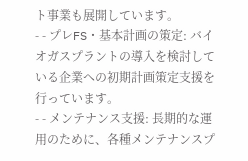ト事業も展開しています。
- - プレFS・基本計画の策定: バイオガスプラントの導入を検討している企業への初期計画策定支援を行っています。
- - メンテナンス支援: 長期的な運用のために、各種メンテナンスプ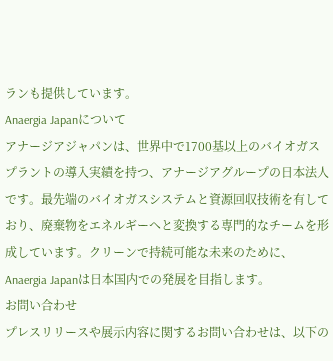ランも提供しています。
Anaergia Japanについて
アナージアジャパンは、世界中で1700基以上のバイオガスプラントの導入実績を持つ、アナージアグループの日本法人です。最先端のバイオガスシステムと資源回収技術を有しており、廃棄物をエネルギーへと変換する専門的なチームを形成しています。クリーンで持続可能な未来のために、Anaergia Japanは日本国内での発展を目指します。
お問い合わせ
プレスリリースや展示内容に関するお問い合わせは、以下の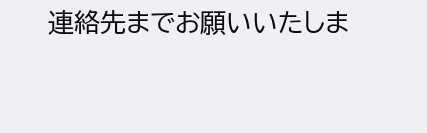連絡先までお願いいたしま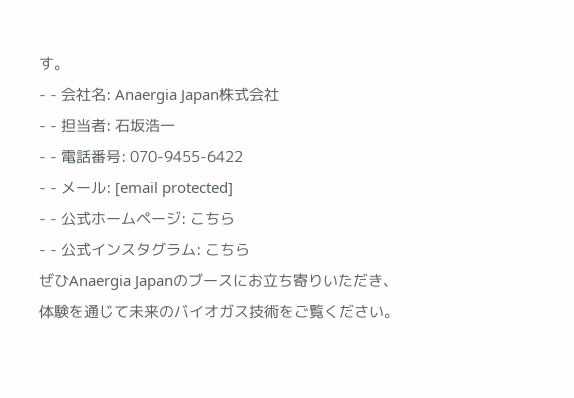す。
- - 会社名: Anaergia Japan株式会社
- - 担当者: 石坂浩一
- - 電話番号: 070-9455-6422
- - メール: [email protected]
- - 公式ホームページ: こちら
- - 公式インスタグラム: こちら
ぜひAnaergia Japanのブースにお立ち寄りいただき、体験を通じて未来のバイオガス技術をご覧ください。